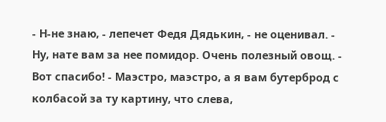- Н-не знаю, - лепечет Федя Дядькин, - не оценивал. - Ну, нате вам за нее помидор. Очень полезный овощ. - Вот спасибо! - Маэстро, маэстро, а я вам бутерброд с колбасой за ту картину, что слева,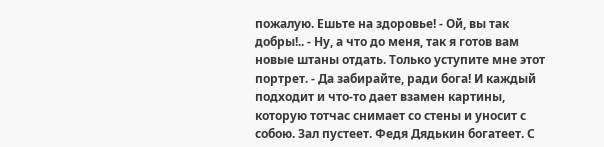пожалую. Ешьте на здоровье! - Ой, вы так добры!.. - Ну, а что до меня, так я готов вам новые штаны отдать. Только уступите мне этот портрет. - Да забирайте, ради бога! И каждый подходит и что-то дает взамен картины, которую тотчас снимает со стены и уносит с собою. Зал пустеет. Федя Дядькин богатеет. С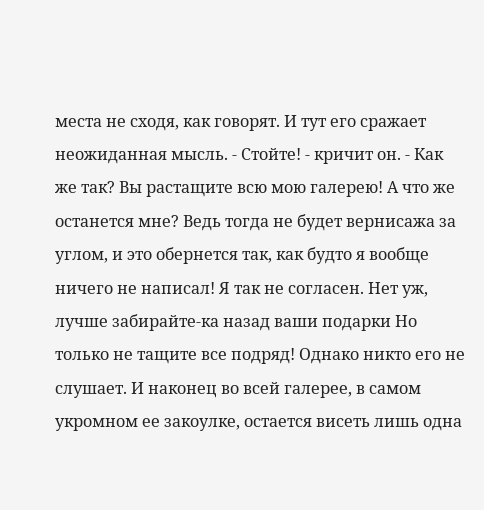места не сходя, как говорят. И тут его сражает неожиданная мысль. - Стойте! - кричит он. - Как же так? Вы растащите всю мою галерею! А что же останется мне? Ведь тогда не будет вернисажа за углом, и это обернется так, как будто я вообще ничего не написал! Я так не согласен. Нет уж, лучше забирайте-ка назад ваши подарки Но только не тащите все подряд! Однако никто его не слушает. И наконец во всей галерее, в самом укромном ее закоулке, остается висеть лишь одна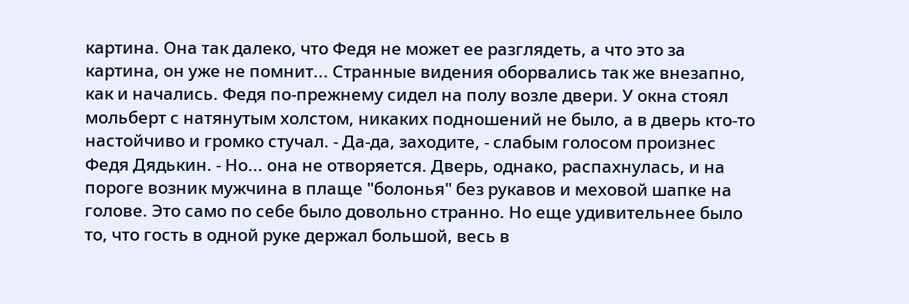картина. Она так далеко, что Федя не может ее разглядеть, а что это за картина, он уже не помнит... Странные видения оборвались так же внезапно, как и начались. Федя по-прежнему сидел на полу возле двери. У окна стоял мольберт с натянутым холстом, никаких подношений не было, а в дверь кто-то настойчиво и громко стучал. - Да-да, заходите, - слабым голосом произнес Федя Дядькин. - Но... она не отворяется. Дверь, однако, распахнулась, и на пороге возник мужчина в плаще "болонья" без рукавов и меховой шапке на голове. Это само по себе было довольно странно. Но еще удивительнее было то, что гость в одной руке держал большой, весь в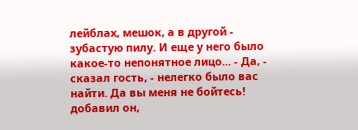лейблах, мешок, а в другой - зубастую пилу. И еще у него было какое-то непонятное лицо... - Да, - сказал гость, - нелегко было вас найти. Да вы меня не бойтесь! добавил он,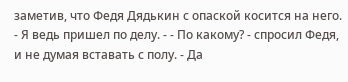заметив, что Федя Дядькин с опаской косится на него. - Я ведь пришел по делу. - - По какому? - спросил Федя, и не думая вставать с полу. - Да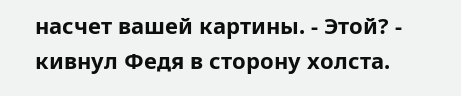насчет вашей картины. - Этой? - кивнул Федя в сторону холста.